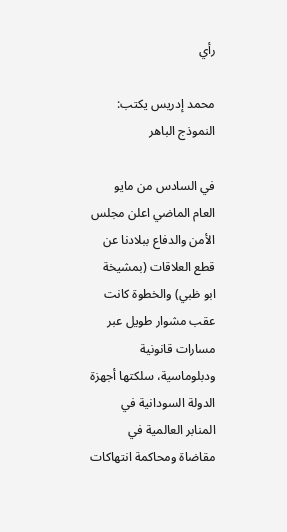رأي

محمد إدريس يكتب: النموذج الباهر

في السادس من مايو العام الماضي اعلن مجلس الأمن والدفاع ببلادنا عن قطع العلاقات (بمشيخة ابو ظبي) والخطوة كانت عقب مشوار طويل عبر مسارات قانونية ودبلوماسية، سلكتها أجهزة الدولة السودانية في المنابر العالمية في مقاضاة ومحاكمة انتهاكات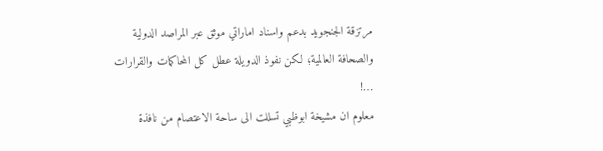مرتزقة الجنجويد بدعم واسناد اماراتي موثق عبر المراصد الدولية والصحافة العالمية؛ لكن نفوذ الدويلة عطل كل المحاكمات والقرارات …!
معلوم ان مشيخة ابوظبي تسللت الى ساحة الاعتصام من نافذة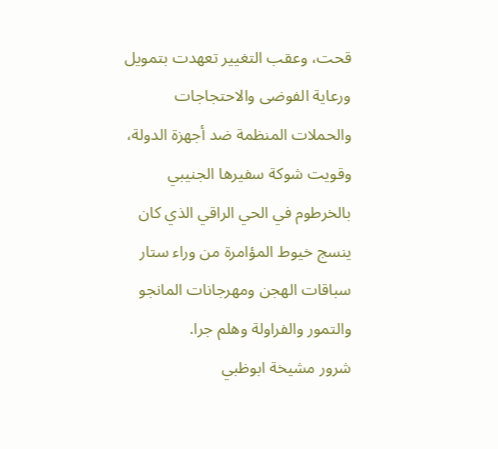قحت، وعقب التغيير تعهدت بتمويل ورعاية الفوضى والاحتجاجات والحملات المنظمة ضد أجهزة الدولة، وقويت شوكة سفيرها الجنيبي بالخرطوم في الحي الراقي الذي كان ينسج خيوط المؤامرة من وراء ستار سباقات الهجن ومهرجانات المانجو والتمور والفراولة وهلم جرا.
شرور مشيخة ابوظبي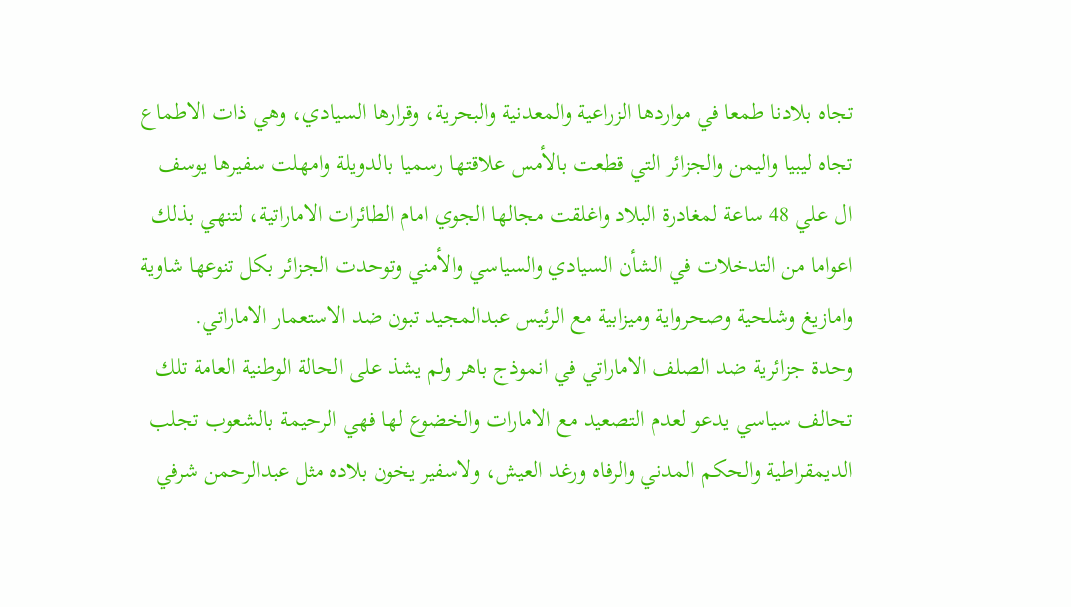تجاه بلادنا طمعا في مواردها الزراعية والمعدنية والبحرية، وقرارها السيادي، وهي ذات الاطماع تجاه ليبيا واليمن والجزائر التي قطعت بالأمس علاقتها رسميا بالدويلة وامهلت سفيرها يوسف ال علي 48 ساعة لمغادرة البلاد واغلقت مجالها الجوي امام الطائرات الاماراتية، لتنهي بذلك اعواما من التدخلات في الشأن السيادي والسياسي والأمني وتوحدت الجزائر بكل تنوعها شاوية وامازيغ وشلحية وصحرواية وميزابية مع الرئيس عبدالمجيد تبون ضد الاستعمار الاماراتي.
وحدة جزائرية ضد الصلف الاماراتي في انموذج باهر ولم يشذ على الحالة الوطنية العامة تلك تحالف سياسي يدعو لعدم التصعيد مع الامارات والخضوع لها فهي الرحيمة بالشعوب تجلب الديمقراطية والحكم المدني والرفاه ورغد العيش، ولاسفير يخون بلاده مثل عبدالرحمن شرفي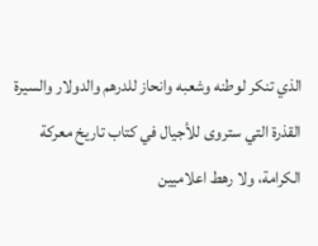الذي تنكر لوطنه وشعبه وانحاز للدرهم والدولار والسيرة القذرة التي ستروى للأجيال في كتاب تاريخ معركة الكرامة، ولا رهط اعلاميين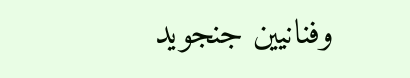وفنانيين جنجويد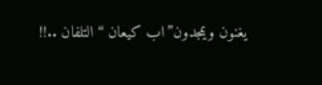يغنون ويمجدون”اب كيعان “التلفان ..!!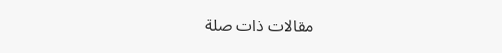مقالات ذات صلة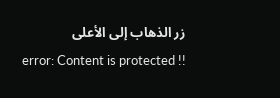زر الذهاب إلى الأعلى
error: Content is protected !!